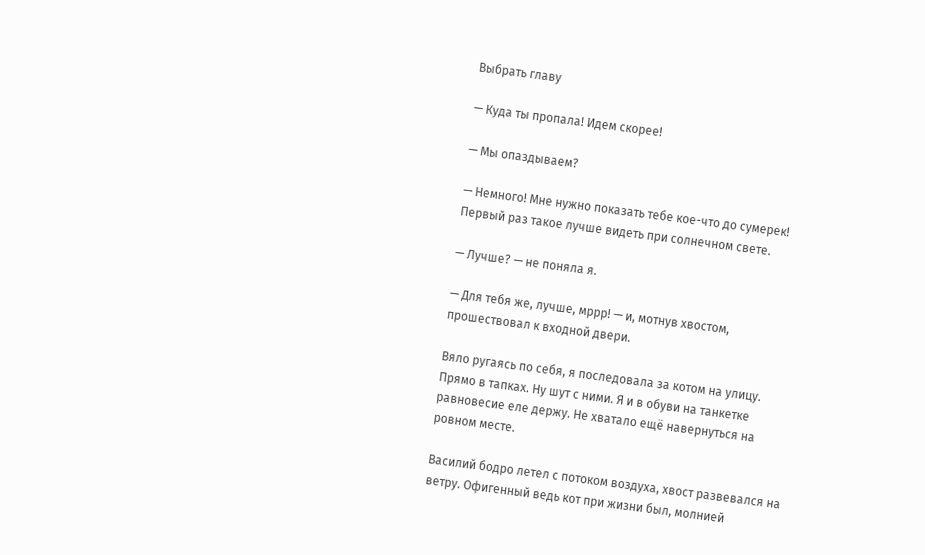Выбрать главу

— Куда ты пропала! Идем скорее!

— Мы опаздываем?

— Немного! Мне нужно показать тебе кое-что до сумерек! Первый раз такое лучше видеть при солнечном свете.

— Лучше? — не поняла я.

— Для тебя же, лучше, мррр! — и, мотнув хвостом, прошествовал к входной двери.

Вяло ругаясь по себя, я последовала за котом на улицу. Прямо в тапках. Ну шут с ними. Я и в обуви на танкетке равновесие еле держу. Не хватало ещё навернуться на ровном месте.

Василий бодро летел с потоком воздуха, хвост развевался на ветру. Офигенный ведь кот при жизни был, молнией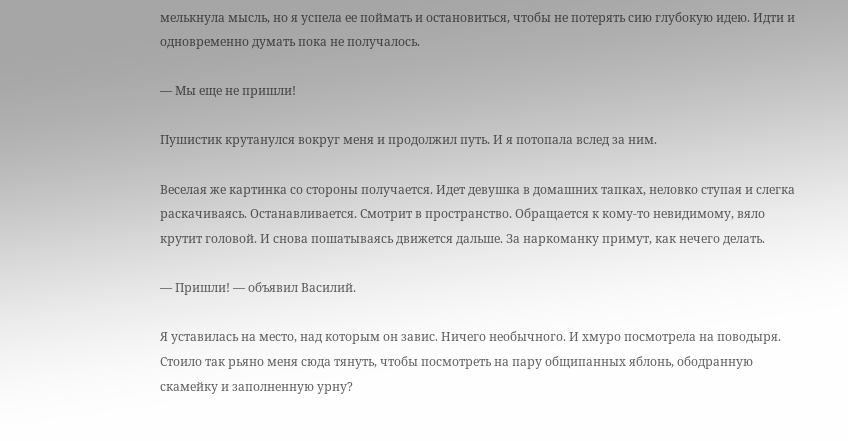мелькнула мысль, но я успела ее поймать и остановиться, чтобы не потерять сию глубокую идею. Идти и одновременно думать пока не получалось.

— Мы еще не пришли!

Пушистик крутанулся вокруг меня и продолжил путь. И я потопала вслед за ним.

Веселая же картинка со стороны получается. Идет девушка в домашних тапках, неловко ступая и слегка раскачиваясь. Останавливается. Смотрит в пространство. Обращается к кому-то невидимому, вяло крутит головой. И снова пошатываясь движется дальше. За наркоманку примут, как нечего делать.

— Пришли! — объявил Василий.

Я уставилась на место, над которым он завис. Ничего необычного. И хмуро посмотрела на поводыря. Стоило так рьяно меня сюда тянуть, чтобы посмотреть на пару общипанных яблонь, ободранную скамейку и заполненную урну?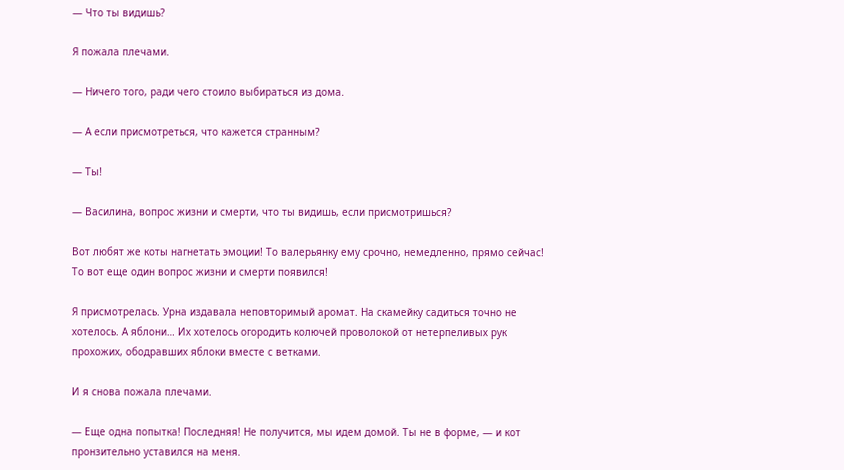— Что ты видишь?

Я пожала плечами.

— Ничего того, ради чего стоило выбираться из дома.

— А если присмотреться, что кажется странным?

— Ты!

— Василина, вопрос жизни и смерти, что ты видишь, если присмотришься?

Вот любят же коты нагнетать эмоции! То валерьянку ему срочно, немедленно, прямо сейчас! То вот еще один вопрос жизни и смерти появился!

Я присмотрелась. Урна издавала неповторимый аромат. На скамейку садиться точно не хотелось. А яблони… Их хотелось огородить колючей проволокой от нетерпеливых рук прохожих, ободравших яблоки вместе с ветками.

И я снова пожала плечами.

— Еще одна попытка! Последняя! Не получится, мы идем домой. Ты не в форме, — и кот пронзительно уставился на меня.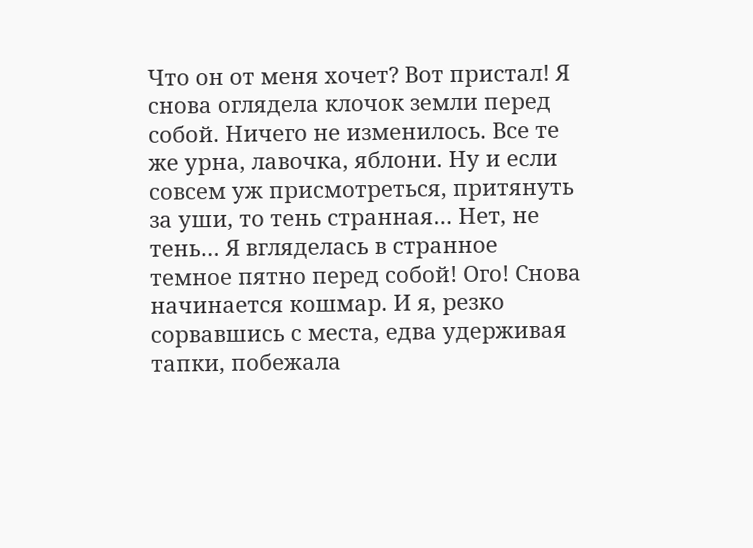Что он от меня хочет? Вот пристал! Я снова оглядела клочок земли перед собой. Ничего не изменилось. Все те же урна, лавочка, яблони. Ну и если совсем уж присмотреться, притянуть за уши, то тень странная… Нет, не тень… Я вгляделась в странное темное пятно перед собой! Ого! Снова начинается кошмар. И я, резко сорвавшись с места, едва удерживая тапки, побежала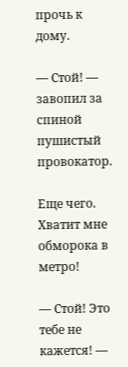прочь к дому.

— Стой! — завопил за спиной пушистый провокатор.

Еще чего. Хватит мне обморока в метро!

— Стой! Это тебе не кажется! —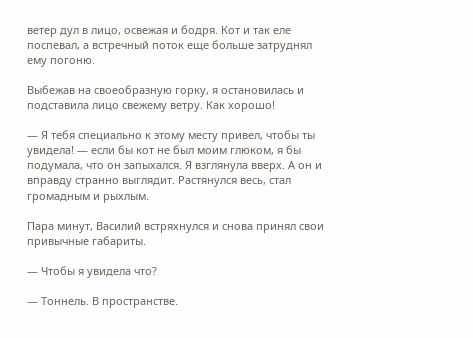ветер дул в лицо, освежая и бодря. Кот и так еле поспевал, а встречный поток еще больше затруднял ему погоню.

Выбежав на своеобразную горку, я остановилась и подставила лицо свежему ветру. Как хорошо!

— Я тебя специально к этому месту привел, чтобы ты увидела! — если бы кот не был моим глюком, я бы подумала, что он запыхался. Я взглянула вверх. А он и вправду странно выглядит. Растянулся весь, стал громадным и рыхлым.

Пара минут, Василий встряхнулся и снова принял свои привычные габариты.

— Чтобы я увидела что?

— Тоннель. В пространстве.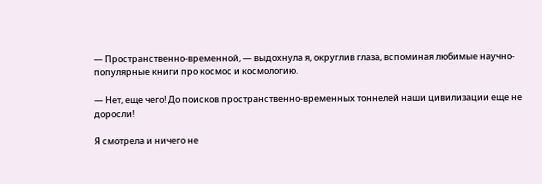— Пространственно-временной, — выдохнула я, округлив глаза, вспоминая любимые научно-популярные книги про космос и космологию.

— Нет, еще чего! До поисков пространственно-временных тоннелей наши цивилизации еще не доросли!

Я смотрела и ничего не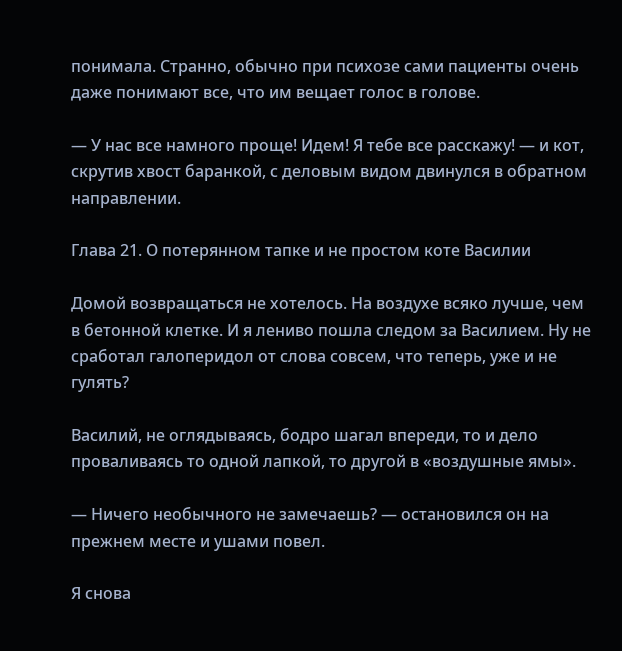понимала. Странно, обычно при психозе сами пациенты очень даже понимают все, что им вещает голос в голове.

— У нас все намного проще! Идем! Я тебе все расскажу! — и кот, скрутив хвост баранкой, с деловым видом двинулся в обратном направлении.

Глава 21. О потерянном тапке и не простом коте Василии

Домой возвращаться не хотелось. На воздухе всяко лучше, чем в бетонной клетке. И я лениво пошла следом за Василием. Ну не сработал галоперидол от слова совсем, что теперь, уже и не гулять?

Василий, не оглядываясь, бодро шагал впереди, то и дело проваливаясь то одной лапкой, то другой в «воздушные ямы».

— Ничего необычного не замечаешь? — остановился он на прежнем месте и ушами повел.

Я снова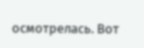осмотрелась. Вот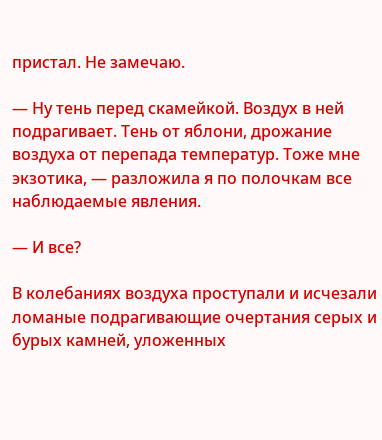пристал. Не замечаю.

— Ну тень перед скамейкой. Воздух в ней подрагивает. Тень от яблони, дрожание воздуха от перепада температур. Тоже мне экзотика, — разложила я по полочкам все наблюдаемые явления.

— И все?

В колебаниях воздуха проступали и исчезали ломаные подрагивающие очертания серых и бурых камней, уложенных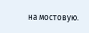на мостовую.